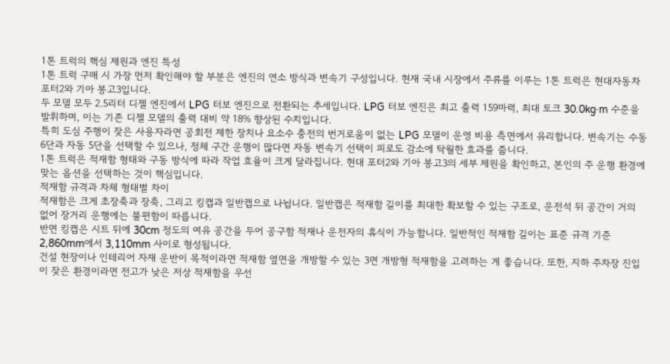1톤 트럭의 핵심 제원과 엔진 특성
1톤 트럭 구매 시 가장 먼저 확인해야 할 부분은 엔진의 연소 방식과 변속기 구성입니다. 현재 국내 시장에서 주류를 이루는 1톤 트럭은 현대자동차 포터2와 기아 봉고3입니다.
두 모델 모두 2.5리터 디젤 엔진에서 LPG 터보 엔진으로 전환되는 추세입니다. LPG 터보 엔진은 최고 출력 159마력, 최대 토크 30.0kg·m 수준을 발휘하며, 이는 기존 디젤 모델의 출력 대비 약 18% 향상된 수치입니다.
특히 도심 주행이 잦은 사용자라면 공회전 제한 장치나 요소수 충전의 번거로움이 없는 LPG 모델이 운영 비용 측면에서 유리합니다. 변속기는 수동 6단과 자동 5단을 선택할 수 있으나, 정체 구간 운행이 많다면 자동 변속기 선택이 피로도 감소에 탁월한 효과를 줍니다.
1톤 트럭은 적재함 형태와 구동 방식에 따라 작업 효율이 크게 달라집니다. 현대 포터2와 기아 봉고3의 세부 제원을 확인하고, 본인의 주 운행 환경에 맞는 옵션을 선택하는 것이 핵심입니다.
적재함 규격과 차체 형태별 차이
적재함은 크게 초장축과 장축, 그리고 킹캡과 일반캡으로 나뉩니다. 일반캡은 적재함 길이를 최대한 확보할 수 있는 구조로, 운전석 뒤 공간이 거의 없어 장거리 운행에는 불편함이 따릅니다.
반면 킹캡은 시트 뒤에 30cm 정도의 여유 공간을 두어 공구함 적재나 운전자의 휴식이 가능합니다. 일반적인 적재함 길이는 표준 규격 기준 2,860mm에서 3,110mm 사이로 형성됩니다.
건설 현장이나 인테리어 자재 운반이 목적이라면 적재함 옆면을 개방할 수 있는 3면 개방형 적재함을 고려하는 게 좋습니다. 또한, 지하 주차장 진입이 잦은 환경이라면 전고가 낮은 저상 적재함을 우선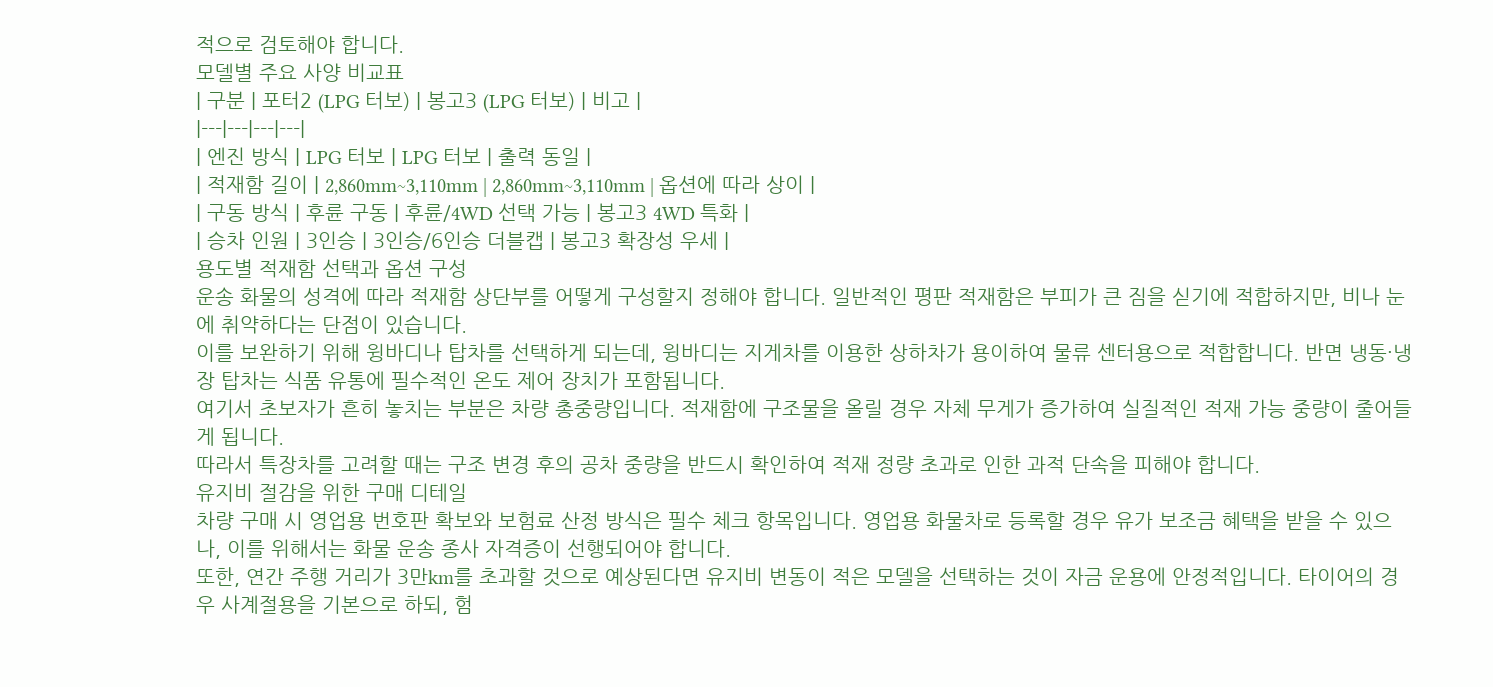적으로 검토해야 합니다.
모델별 주요 사양 비교표
| 구분 | 포터2 (LPG 터보) | 봉고3 (LPG 터보) | 비고 |
|---|---|---|---|
| 엔진 방식 | LPG 터보 | LPG 터보 | 출력 동일 |
| 적재함 길이 | 2,860mm~3,110mm | 2,860mm~3,110mm | 옵션에 따라 상이 |
| 구동 방식 | 후륜 구동 | 후륜/4WD 선택 가능 | 봉고3 4WD 특화 |
| 승차 인원 | 3인승 | 3인승/6인승 더블캡 | 봉고3 확장성 우세 |
용도별 적재함 선택과 옵션 구성
운송 화물의 성격에 따라 적재함 상단부를 어떻게 구성할지 정해야 합니다. 일반적인 평판 적재함은 부피가 큰 짐을 싣기에 적합하지만, 비나 눈에 취약하다는 단점이 있습니다.
이를 보완하기 위해 윙바디나 탑차를 선택하게 되는데, 윙바디는 지게차를 이용한 상하차가 용이하여 물류 센터용으로 적합합니다. 반면 냉동·냉장 탑차는 식품 유통에 필수적인 온도 제어 장치가 포함됩니다.
여기서 초보자가 흔히 놓치는 부분은 차량 총중량입니다. 적재함에 구조물을 올릴 경우 자체 무게가 증가하여 실질적인 적재 가능 중량이 줄어들게 됩니다.
따라서 특장차를 고려할 때는 구조 변경 후의 공차 중량을 반드시 확인하여 적재 정량 초과로 인한 과적 단속을 피해야 합니다.
유지비 절감을 위한 구매 디테일
차량 구매 시 영업용 번호판 확보와 보험료 산정 방식은 필수 체크 항목입니다. 영업용 화물차로 등록할 경우 유가 보조금 혜택을 받을 수 있으나, 이를 위해서는 화물 운송 종사 자격증이 선행되어야 합니다.
또한, 연간 주행 거리가 3만km를 초과할 것으로 예상된다면 유지비 변동이 적은 모델을 선택하는 것이 자금 운용에 안정적입니다. 타이어의 경우 사계절용을 기본으로 하되, 험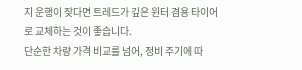지 운행이 잦다면 트레드가 깊은 윈터 겸용 타이어로 교체하는 것이 좋습니다.
단순한 차량 가격 비교를 넘어, 정비 주기에 따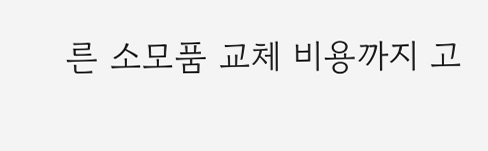른 소모품 교체 비용까지 고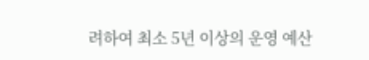려하여 최소 5년 이상의 운영 예산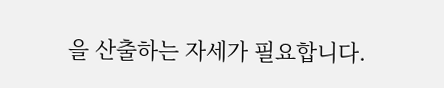을 산출하는 자세가 필요합니다.